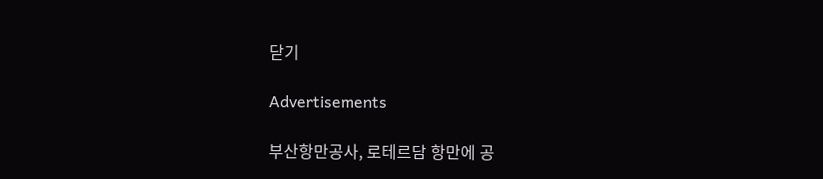닫기

Advertisements

부산항만공사, 로테르담 항만에 공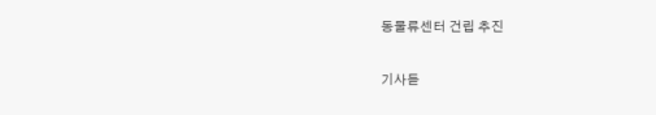동물류센터 건립 추진

기사듣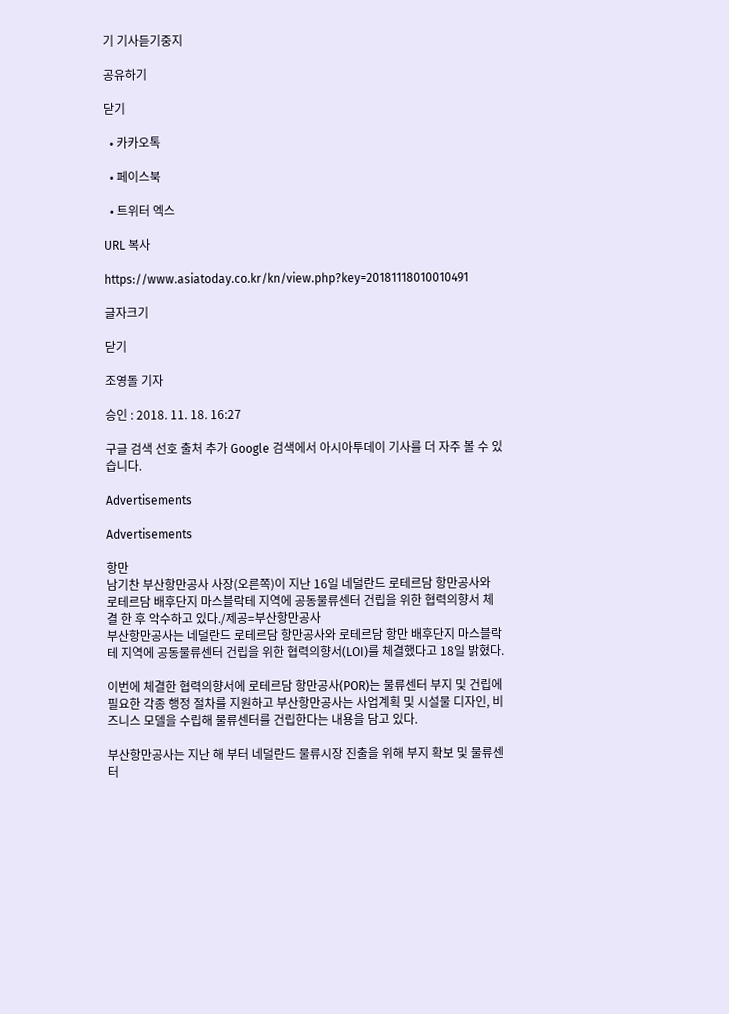기 기사듣기중지

공유하기

닫기

  • 카카오톡

  • 페이스북

  • 트위터 엑스

URL 복사

https://www.asiatoday.co.kr/kn/view.php?key=20181118010010491

글자크기

닫기

조영돌 기자

승인 : 2018. 11. 18. 16:27

구글 검색 선호 출처 추가 Google 검색에서 아시아투데이 기사를 더 자주 볼 수 있습니다.

Advertisements

Advertisements

항만
남기찬 부산항만공사 사장(오른쪽)이 지난 16일 네덜란드 로테르담 항만공사와 로테르담 배후단지 마스블락테 지역에 공동물류센터 건립을 위한 협력의향서 체결 한 후 악수하고 있다./제공=부산항만공사
부산항만공사는 네덜란드 로테르담 항만공사와 로테르담 항만 배후단지 마스블락테 지역에 공동물류센터 건립을 위한 협력의향서(LOI)를 체결했다고 18일 밝혔다.

이번에 체결한 협력의향서에 로테르담 항만공사(POR)는 물류센터 부지 및 건립에 필요한 각종 행정 절차를 지원하고 부산항만공사는 사업계획 및 시설물 디자인, 비즈니스 모델을 수립해 물류센터를 건립한다는 내용을 담고 있다.

부산항만공사는 지난 해 부터 네덜란드 물류시장 진출을 위해 부지 확보 및 물류센터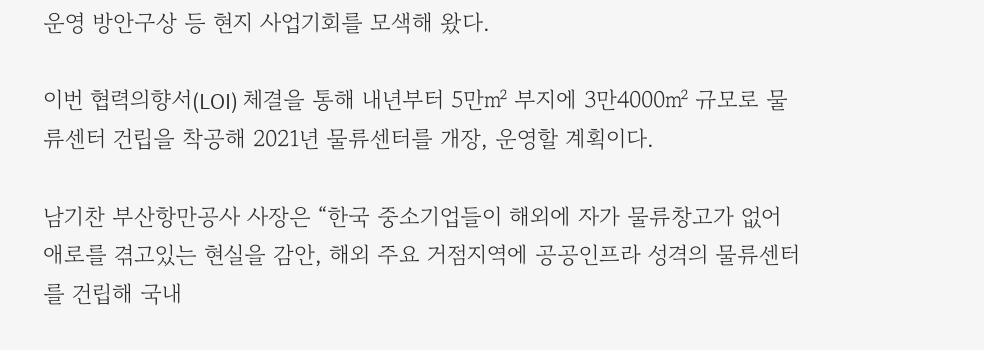운영 방안구상 등 현지 사업기회를 모색해 왔다.

이번 협력의향서(LOI) 체결을 통해 내년부터 5만㎡ 부지에 3만4000㎡ 규모로 물류센터 건립을 착공해 2021년 물류센터를 개장, 운영할 계획이다.

남기찬 부산항만공사 사장은 “한국 중소기업들이 해외에 자가 물류창고가 없어 애로를 겪고있는 현실을 감안, 해외 주요 거점지역에 공공인프라 성격의 물류센터를 건립해 국내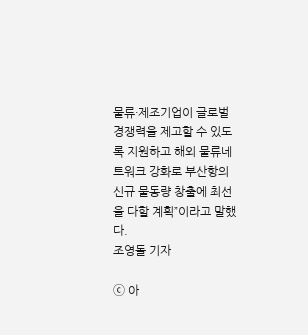물류·제조기업이 글로벌 경쟁력을 제고할 수 있도록 지원하고 해외 물류네트워크 강화로 부산항의 신규 물동량 창출에 최선을 다할 계획”이라고 말했다.
조영돌 기자

ⓒ 아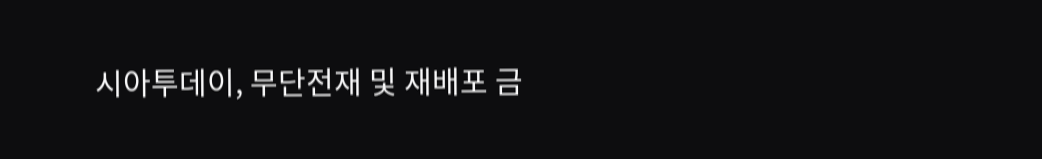시아투데이, 무단전재 및 재배포 금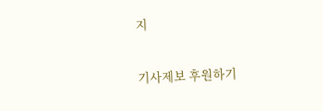지

기사제보 후원하기